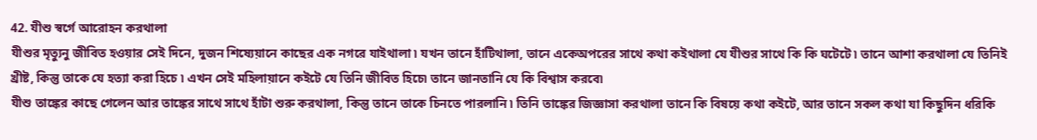42. যীশু স্বর্গে আরোহন করথালা
যীশুর মৃত্যুনু জীবিত হওয়ার সেই দিনে, দুজন শিষ্যেয়ানে কাছের এক নগরে যাইথালা ৷ যখন তানে হাঁটিথালা, তানে একেঅপরের সাথে কথা কইথালা যে যীশুর সাথে কি কি ঘটেটে ৷ তানে আশা করথালা যে তিনিই খ্রীষ্ট, কিন্তু তাকে যে হত্যা করা হিচে ৷ এখন সেই মহিলায়ানে কইটে যে তিনি জীবিত হিচে৷ তানে জানতানি যে কি বিশ্বাস করবে৷
যীশু তাঙ্কের কাছে গেলেন আর তাঙ্কের সাথে সাথে হাঁটা শুরু করথালা, কিন্তু তানে তাকে চিনতে পারলানি ৷ তিনি তাঙ্কের জিজ্ঞাসা করথালা তানে কি বিষয়ে কথা কইটে, আর তানে সকল কথা যা কিছুদিন ধরিকি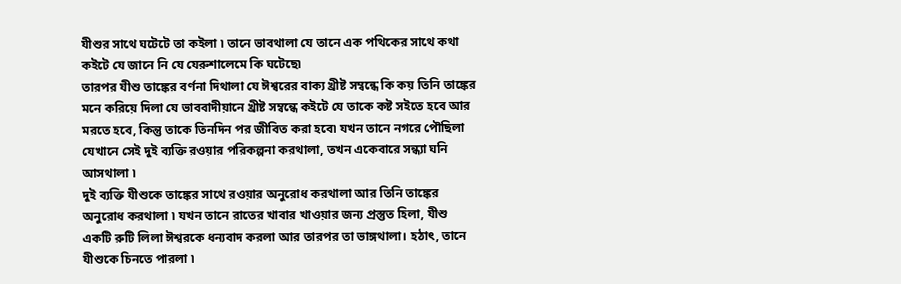যীশুর সাথে ঘটেটে তা কইলা ৷ তানে ভাবথালা যে তানে এক পথিকের সাথে কথা কইটে যে জানে নি যে যেরুশালেমে কি ঘটেছে৷
তারপর যীশু তাঙ্কের বর্ণনা দিথালা যে ঈশ্বরের বাক্য খ্রীষ্ট সম্বন্ধে কি কয় তিনি তাঙ্কের মনে করিয়ে দিলা যে ভাববাদীয়ানে খ্রীষ্ট সম্বন্ধে কইটে যে তাকে কষ্ট সইতে হবে আর মরতে হবে, কিন্তু তাকে তিনদিন পর জীবিত করা হবে৷ যখন তানে নগরে পৌছিলা যেখানে সেই দুই ব্যক্তি রওয়ার পরিকল্পনা করথালা, তখন একেবারে সন্ধ্যা ঘনি আসথালা ৷
দুই ব্যক্তি যীশুকে তাঙ্কের সাথে রওয়ার অনুরোধ করথালা আর তিনি তাঙ্কের অনুরোধ করথালা ৷ যখন তানে রাতের খাবার খাওয়ার জন্য প্রস্তুত হিলা, যীশু একটি রুটি লিলা ঈশ্বরকে ধন্যবাদ করলা আর তারপর তা ভাঙ্গথালা। হঠাৎ, তানে যীশুকে চিনতে পারলা ৷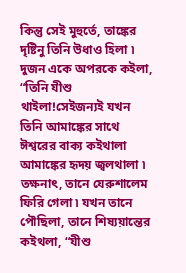কিন্তু সেই মুহুর্তে, তাঙ্কের দৃষ্টিনু তিনি উধাও হিলা ৷
দুজন একে অপরকে কইলা, “তিনি যীশু থাইলা!সেইজন্যই যখন তিনি আমাঙ্কের সাথে ঈশ্বরের বাক্য কইথালা আমাঙ্কের হৃদয় জ্বলথালা ৷ তক্ষনাৎ, তানে যেরুশালেম ফিরি গেলা ৷ যখন তানে পৌছিলা, তানে শিষ্যয়ান্তের কইথলা, “যীশু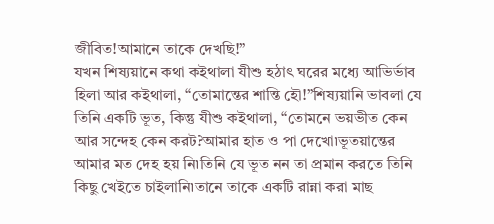জীবিত!আমানে তাকে দেখছি!”
যখন শিষ্যয়ানে কথা কইথালা যীশু হঠাৎ ঘরের মধ্যে আভির্ভাব হিলা আর কইথালা, “তোমান্তের শান্তি হৌ!”শিষ্যয়ানি ভাবলা যে তিনি একটি ভূত, কিন্তু যীশু কইথালা, “তোমনে ভয়ভীত কেন আর সন্দেহ কেন করট?আমার হাত ও পা দেখো৷ভূতয়ান্তের আমার মত দেহ হয় নি৷তিনি যে ভূত নন তা প্রমান করতে তিনি কিছু খেইতে চাইলানি৷তানে তাকে একটি রান্না করা মাছ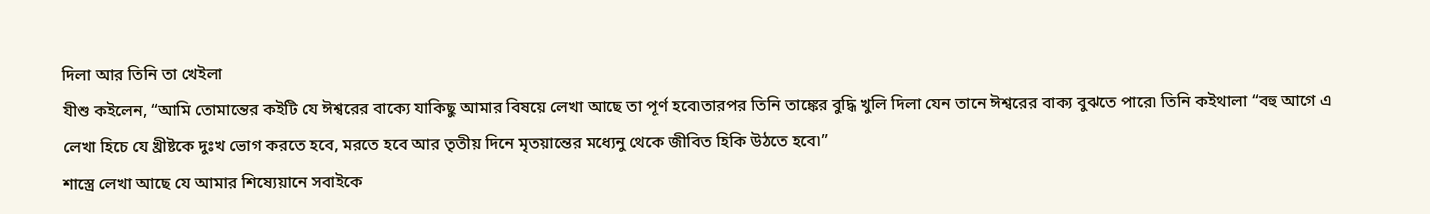দিলা আর তিনি তা খেইলা
যীশু কইলেন, “আমি তোমান্তের কইটি যে ঈশ্বরের বাক্যে যাকিছু আমার বিষয়ে লেখা আছে তা পূর্ণ হবে৷তারপর তিনি তাঙ্কের বুদ্ধি খুলি দিলা যেন তানে ঈশ্বরের বাক্য বুঝতে পারে৷ তিনি কইথালা “বহু আগে এ লেখা হিচে যে খ্রীষ্টকে দুঃখ ভোগ করতে হবে, মরতে হবে আর তৃতীয় দিনে মৃতয়ান্তের মধ্যেনু থেকে জীবিত হিকি উঠতে হবে৷”
শাস্ত্রে লেখা আছে যে আমার শিষ্যেয়ানে সবাইকে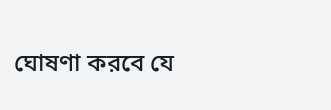ঘোষণা করবে যে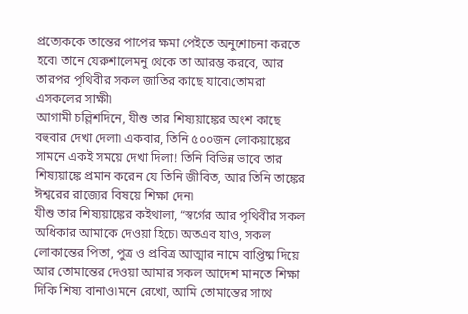প্রত্যেককে তান্তের পাপের ক্ষমা পেইতে অনুশোচনা করতে হবে৷ তানে যেরুশালেমনু থেকে তা আরম্ভ করবে, আর তারপর পৃথিবীর সকল জাতির কাছে যাবে৷তোমরা এসকলের সাক্ষী৷
আগামী চল্লিশদিনে, যীশু তার শিষ্যয়াঙ্কের অংশ কাছে বহুবার দেখা দেলা৷ একবার, তিনি ৫০০জন লোকয়াঙ্কের সামনে একই সময়ে দেখা দিলা! তিনি বিভিন্ন ভাবে তার শিষ্যয়াঙ্কে প্রমান করেন যে তিনি জীবিত, আর তিনি তাঙ্কের ঈশ্বরের রাজ্যের বিষয়ে শিক্ষা দেন৷
যীশু তার শিষ্যয়াঙ্কের কইথালা, “স্বর্গের আর পৃথিবীর সকল অধিকার আমাকে দেওয়া হিচে৷ অতএব যাও, সকল লোকান্তের পিতা, পুত্র ও প্রবিত্র আত্মার নামে বাপ্তিষ্ম দিয়ে আর তোমান্তের দেওয়া আমার সকল আদেশ মানতে শিক্ষা দিকি শিষ্য বানাও৷মনে রেখো, আমি তোমান্তের সাথে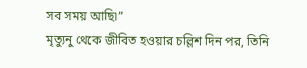সব সময় আছি৷”
মৃত্যুনু থেকে জীবিত হওয়ার চল্লিশ দিন পর, তিনি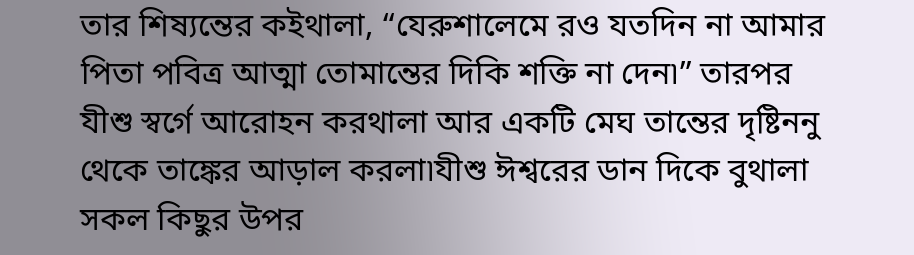তার শিষ্যন্তের কইথালা, “যেরুশালেমে রও যতদিন না আমার পিতা পবিত্র আত্মা তোমান্তের দিকি শক্তি না দেন৷” তারপর যীশু স্বর্গে আরোহন করথালা আর একটি মেঘ তান্তের দৃষ্টিননু থেকে তাঙ্কের আড়াল করলা৷যীশু ঈশ্বরের ডান দিকে বুথালা সকল কিছুর উপর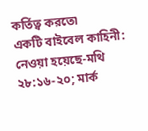কর্তিত্ব করতে৷
একটি বাইবেল কাহিনী: নেওয়া হয়েছে-মথি ২৮:১৬-২০; মার্ক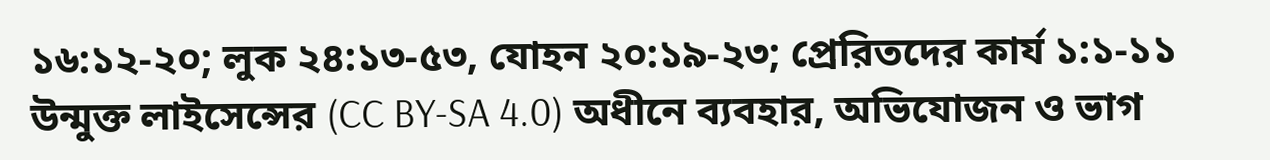১৬:১২-২০; লুক ২৪:১৩-৫৩, যোহন ২০:১৯-২৩; প্রেরিতদের কার্য ১:১-১১
উন্মুক্ত লাইসেন্সের (CC BY-SA 4.0) অধীনে ব্যবহার, অভিযোজন ও ভাগ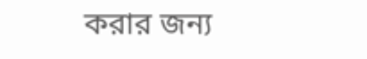করার জন্য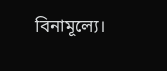বিনামূল্যে।